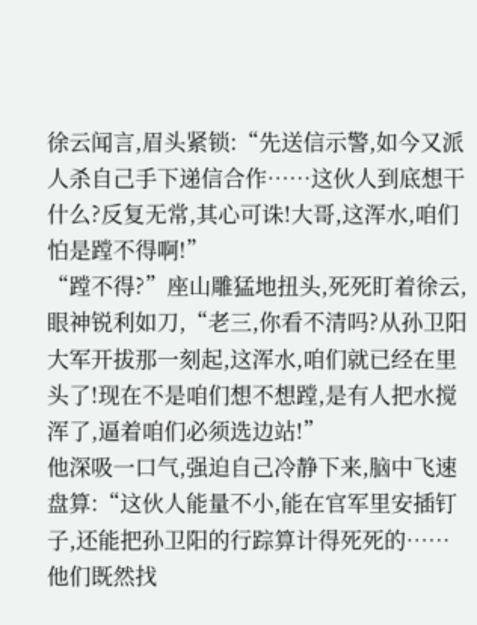徐云闻言,眉头紧锁:“先送信示警,如今又派人杀自己手下递信合作……这伙人到底想干什么?反复无常,其心可诛!大哥,这浑水,咱们怕是蹚不得啊!”
“蹚不得?”座山雕猛地扭头,死死盯着徐云,眼神锐利如刀,“老三,你看不清吗?从孙卫阳大军开拔那一刻起,这浑水,咱们就已经在里头了!现在不是咱们想不想蹚,是有人把水搅浑了,逼着咱们必须选边站!”
他深吸一口气,强迫自己冷静下来,脑中飞速盘算:“这伙人能量不小,能在官军里安插钉子,还能把孙卫阳的行踪算计得死死的……他们既然找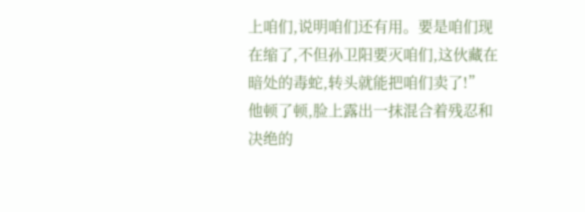上咱们,说明咱们还有用。要是咱们现在缩了,不但孙卫阳要灭咱们,这伙藏在暗处的毒蛇,转头就能把咱们卖了!”
他顿了顿,脸上露出一抹混合着残忍和决绝的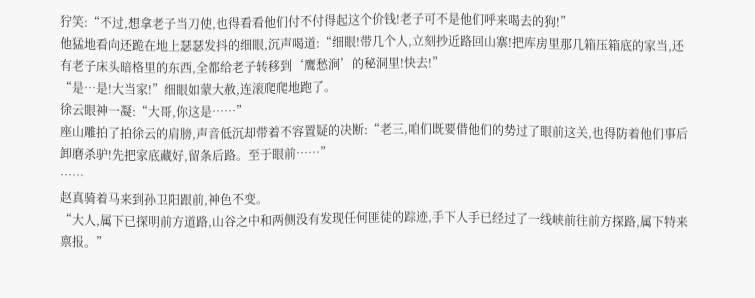狞笑:“不过,想拿老子当刀使,也得看看他们付不付得起这个价钱!老子可不是他们呼来喝去的狗!”
他猛地看向还跪在地上瑟瑟发抖的细眼,沉声喝道:“细眼!带几个人,立刻抄近路回山寨!把库房里那几箱压箱底的家当,还有老子床头暗格里的东西,全都给老子转移到‘鹰愁涧’的秘洞里!快去!”
“是…是!大当家!”细眼如蒙大赦,连滚爬爬地跑了。
徐云眼神一凝:“大哥,你这是……”
座山雕拍了拍徐云的肩膀,声音低沉却带着不容置疑的决断:“老三,咱们既要借他们的势过了眼前这关,也得防着他们事后卸磨杀驴!先把家底藏好,留条后路。至于眼前……”
……
赵真骑着马来到孙卫阳跟前,神色不变。
“大人,属下已探明前方道路,山谷之中和两侧没有发现任何匪徒的踪迹,手下人手已经过了一线峡前往前方探路,属下特来禀报。”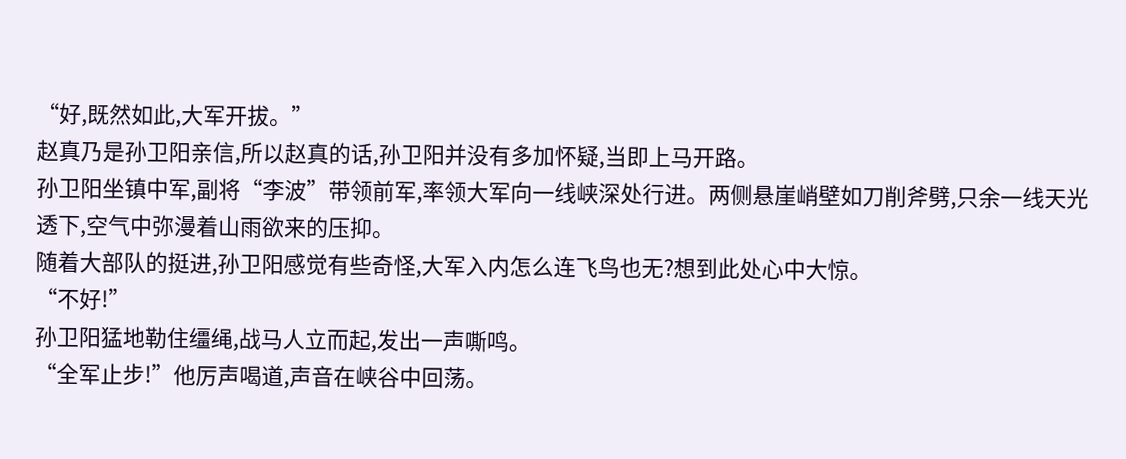“好,既然如此,大军开拔。”
赵真乃是孙卫阳亲信,所以赵真的话,孙卫阳并没有多加怀疑,当即上马开路。
孙卫阳坐镇中军,副将“李波”带领前军,率领大军向一线峡深处行进。两侧悬崖峭壁如刀削斧劈,只余一线天光透下,空气中弥漫着山雨欲来的压抑。
随着大部队的挺进,孙卫阳感觉有些奇怪,大军入内怎么连飞鸟也无?想到此处心中大惊。
“不好!”
孙卫阳猛地勒住缰绳,战马人立而起,发出一声嘶鸣。
“全军止步!”他厉声喝道,声音在峡谷中回荡。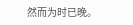然而为时已晚。